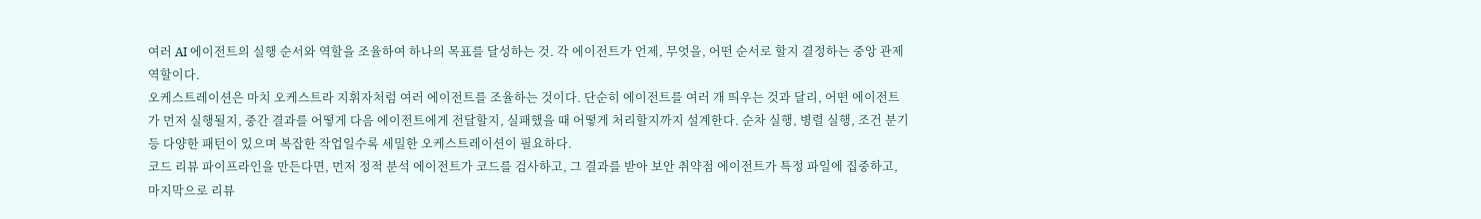여러 AI 에이전트의 실행 순서와 역할을 조율하여 하나의 목표를 달성하는 것. 각 에이전트가 언제, 무엇을, 어떤 순서로 할지 결정하는 중앙 관제 역할이다.
오케스트레이션은 마치 오케스트라 지휘자처럼 여러 에이전트를 조율하는 것이다. 단순히 에이전트를 여러 개 띄우는 것과 달리, 어떤 에이전트가 먼저 실행될지, 중간 결과를 어떻게 다음 에이전트에게 전달할지, 실패했을 때 어떻게 처리할지까지 설계한다. 순차 실행, 병렬 실행, 조건 분기 등 다양한 패턴이 있으며 복잡한 작업일수록 세밀한 오케스트레이션이 필요하다.
코드 리뷰 파이프라인을 만든다면, 먼저 정적 분석 에이전트가 코드를 검사하고, 그 결과를 받아 보안 취약점 에이전트가 특정 파일에 집중하고, 마지막으로 리뷰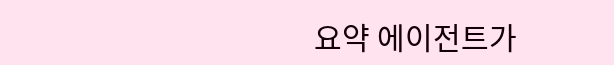요약 에이전트가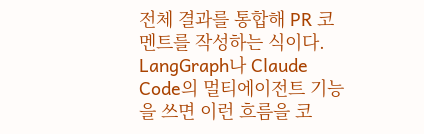전체 결과를 통합해 PR 코멘트를 작성하는 식이다. LangGraph나 Claude Code의 멀티에이전트 기능을 쓰면 이런 흐름을 코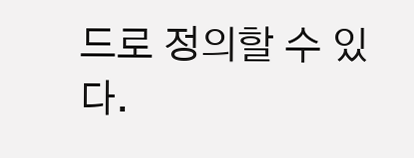드로 정의할 수 있다.